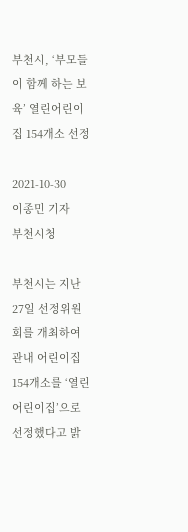부천시, ‘부모들이 함께 하는 보육’ 열린어린이집 154개소 선정

2021-10-30     이종민 기자
부천시청

부천시는 지난 27일 선정위원회를 개최하여 관내 어린이집 154개소를 ‘열린어린이집’으로 선정했다고 밝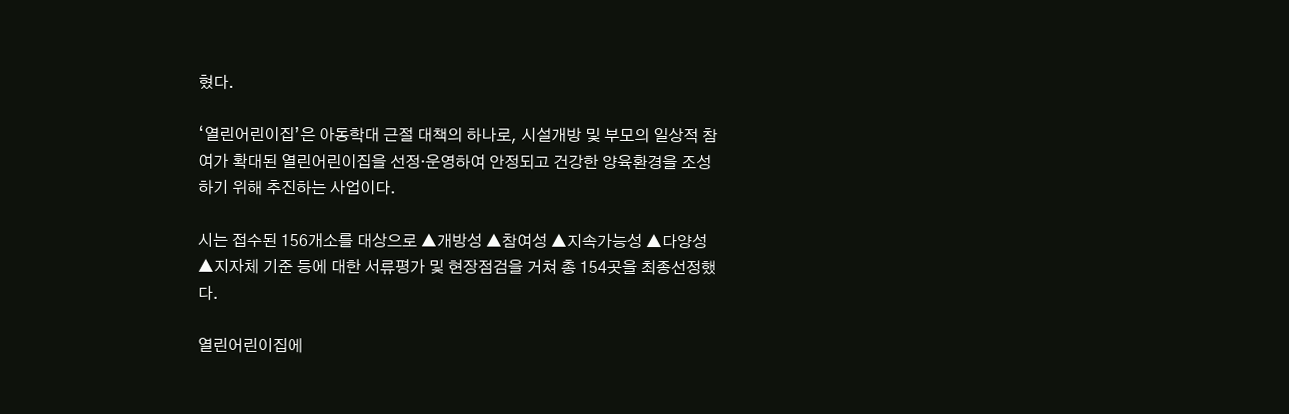혔다.

‘열린어린이집’은 아동학대 근절 대책의 하나로, 시설개방 및 부모의 일상적 참여가 확대된 열린어린이집을 선정·운영하여 안정되고 건강한 양육환경을 조성하기 위해 추진하는 사업이다.

시는 접수된 156개소를 대상으로 ▲개방성 ▲참여성 ▲지속가능성 ▲다양성 ▲지자체 기준 등에 대한 서류평가 및 현장점검을 거쳐 총 154곳을 최종선정했다.

열린어린이집에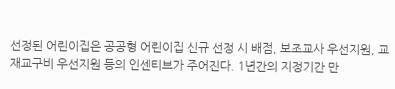선정된 어린이집은 공공형 어린이집 신규 선정 시 배점, 보조교사 우선지원, 교재교구비 우선지원 등의 인센티브가 주어진다. 1년간의 지정기간 만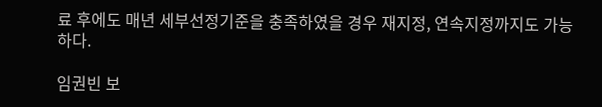료 후에도 매년 세부선정기준을 충족하였을 경우 재지정, 연속지정까지도 가능하다.

임권빈 보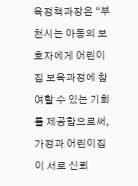육정책과장은 “부천시는 아동의 보호자에게 어린이집 보육과정에 참여할 수 있는 기회를 제공함으로써, 가정과 어린이집이 서로 신뢰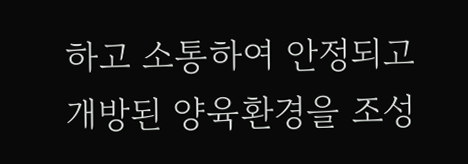하고 소통하여 안정되고 개방된 양육환경을 조성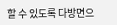할 수 있도록 다방면으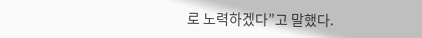로 노력하겠다”고 말했다.